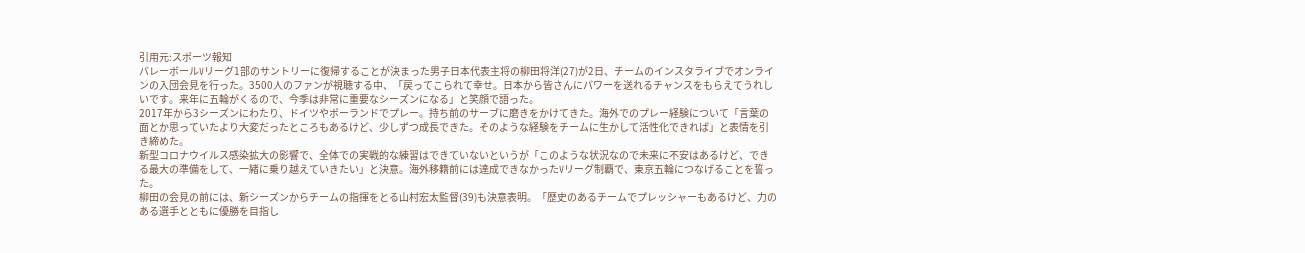引用元:スポーツ報知
バレーボールVリーグ1部のサントリーに復帰することが決まった男子日本代表主将の柳田将洋(27)が2日、チームのインスタライブでオンラインの入団会見を行った。3500人のファンが視聴する中、「戻ってこられて幸せ。日本から皆さんにパワーを送れるチャンスをもらえてうれしいです。来年に五輪がくるので、今季は非常に重要なシーズンになる」と笑顔で語った。
2017年から3シーズンにわたり、ドイツやポーランドでプレー。持ち前のサーブに磨きをかけてきた。海外でのプレー経験について「言葉の面とか思っていたより大変だったところもあるけど、少しずつ成長できた。そのような経験をチームに生かして活性化できれば」と表情を引き締めた。
新型コロナウイルス感染拡大の影響で、全体での実戦的な練習はできていないというが「このような状況なので未来に不安はあるけど、できる最大の準備をして、一緒に乗り越えていきたい」と決意。海外移籍前には達成できなかったVリーグ制覇で、東京五輪につなげることを誓った。
柳田の会見の前には、新シーズンからチームの指揮をとる山村宏太監督(39)も決意表明。「歴史のあるチームでプレッシャーもあるけど、力のある選手とともに優勝を目指し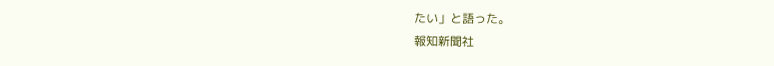たい」と語った。
報知新聞社